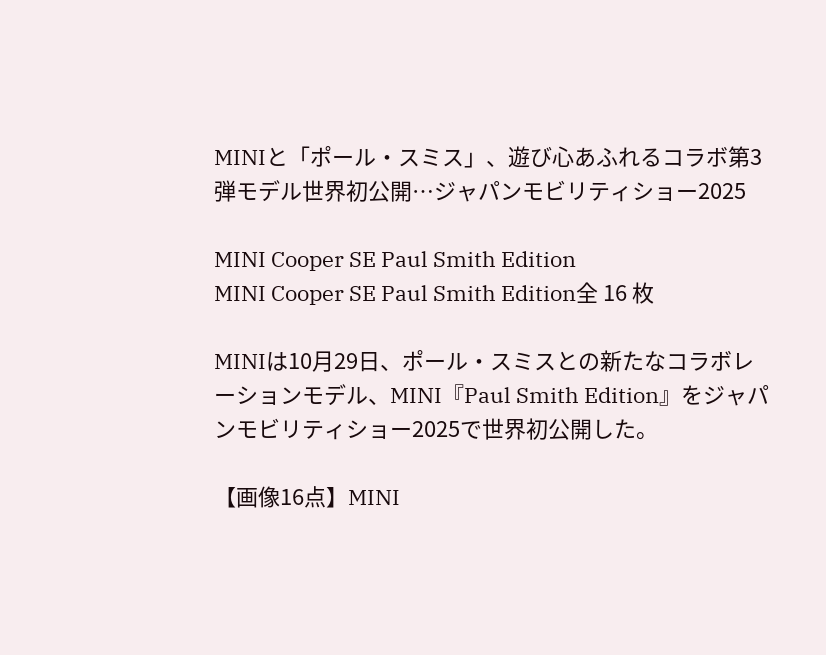MINIと「ポール・スミス」、遊び心あふれるコラボ第3弾モデル世界初公開…ジャパンモビリティショー2025

MINI Cooper SE Paul Smith Edition
MINI Cooper SE Paul Smith Edition全 16 枚

MINIは10月29日、ポール・スミスとの新たなコラボレーションモデル、MINI『Paul Smith Edition』をジャパンモビリティショー2025で世界初公開した。

【画像16点】MINI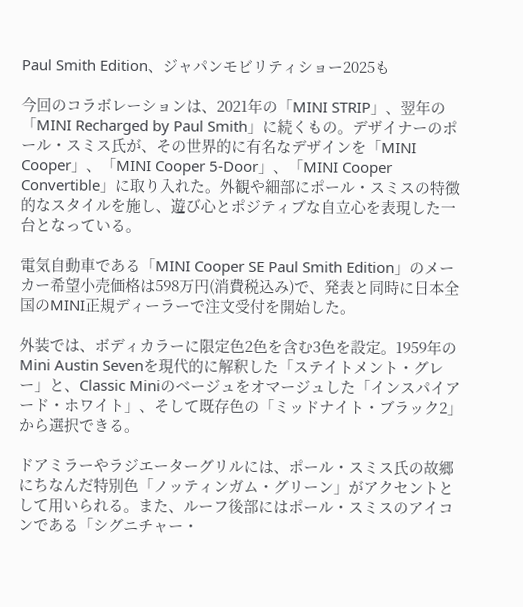Paul Smith Edition、ジャパンモビリティショー2025も

今回のコラボレーションは、2021年の「MINI STRIP」、翌年の「MINI Recharged by Paul Smith」に続くもの。デザイナーのポール・スミス氏が、その世界的に有名なデザインを「MINI Cooper」、「MINI Cooper 5-Door」、「MINI Cooper Convertible」に取り入れた。外観や細部にポール・スミスの特徴的なスタイルを施し、遊び心とポジティブな自立心を表現した一台となっている。

電気自動車である「MINI Cooper SE Paul Smith Edition」のメーカー希望小売価格は598万円(消費税込み)で、発表と同時に日本全国のMINI正規ディーラーで注文受付を開始した。

外装では、ボディカラーに限定色2色を含む3色を設定。1959年のMini Austin Sevenを現代的に解釈した「ステイトメント・グレー」と、Classic Miniのベージュをオマージュした「インスパイアード・ホワイト」、そして既存色の「ミッドナイト・ブラック2」から選択できる。

ドアミラーやラジエーターグリルには、ポール・スミス氏の故郷にちなんだ特別色「ノッティンガム・グリーン」がアクセントとして用いられる。また、ルーフ後部にはポール・スミスのアイコンである「シグニチャー・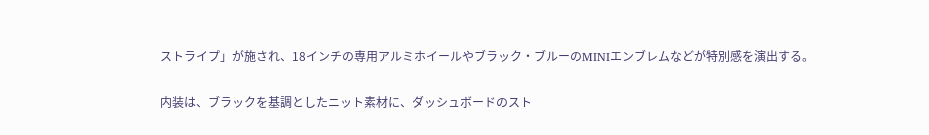ストライプ」が施され、18インチの専用アルミホイールやブラック・ブルーのMINIエンブレムなどが特別感を演出する。

内装は、ブラックを基調としたニット素材に、ダッシュボードのスト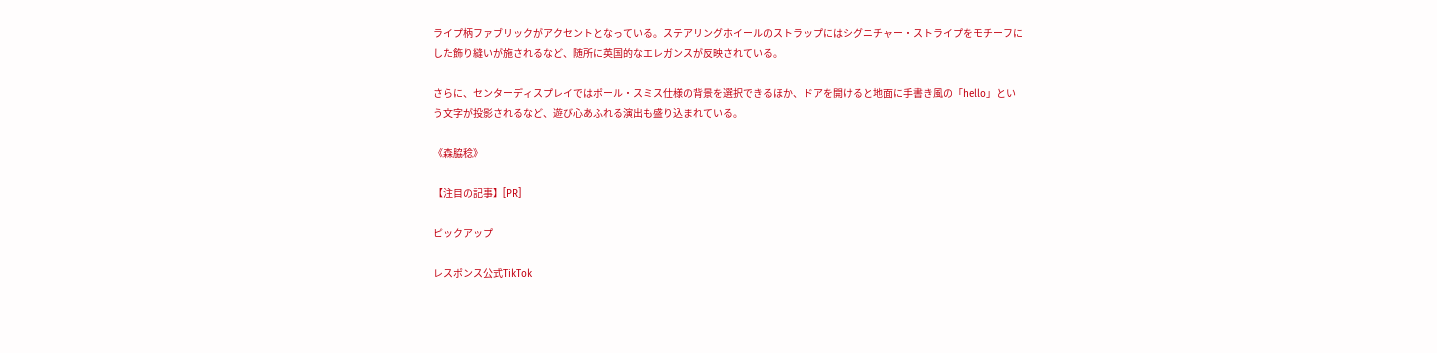ライプ柄ファブリックがアクセントとなっている。ステアリングホイールのストラップにはシグニチャー・ストライプをモチーフにした飾り縫いが施されるなど、随所に英国的なエレガンスが反映されている。

さらに、センターディスプレイではポール・スミス仕様の背景を選択できるほか、ドアを開けると地面に手書き風の「hello」という文字が投影されるなど、遊び心あふれる演出も盛り込まれている。

《森脇稔》

【注目の記事】[PR]

ピックアップ

レスポンス公式TikTok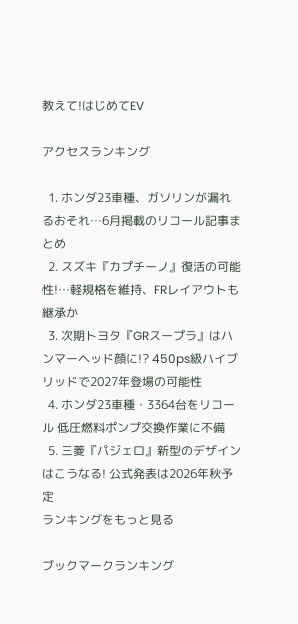教えて!はじめてEV

アクセスランキング

  1. ホンダ23車種、ガソリンが漏れるおそれ…6月掲載のリコール記事まとめ
  2. スズキ『カプチーノ』復活の可能性!…軽規格を維持、FRレイアウトも継承か
  3. 次期トヨタ『GRスープラ』はハンマーヘッド顔に!? 450ps級ハイブリッドで2027年登場の可能性
  4. ホンダ23車種・3364台をリコール 低圧燃料ポンプ交換作業に不備
  5. 三菱『パジェロ』新型のデザインはこうなる! 公式発表は2026年秋予定
ランキングをもっと見る

ブックマークランキング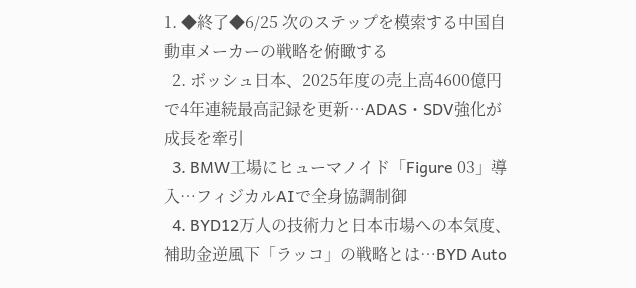1. ◆終了◆6/25 次のステップを模索する中国自動車メーカーの戦略を俯瞰する
  2. ボッシュ日本、2025年度の売上高4600億円で4年連続最高記録を更新…ADAS・SDV強化が成長を牽引
  3. BMW工場にヒューマノイド「Figure 03」導入…フィジカルAIで全身協調制御
  4. BYD12万人の技術力と日本市場への本気度、補助金逆風下「ラッコ」の戦略とは…BYD Auto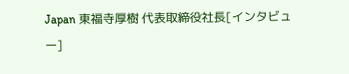Japan 東福寺厚樹 代表取締役社長[インタビュー]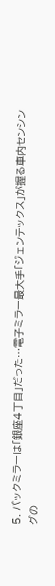5. バックミラーは「銀座4丁目」だった…電子ミラー最大手「ジェンテックス」が握る車内センシングの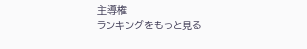主導権
ランキングをもっと見る